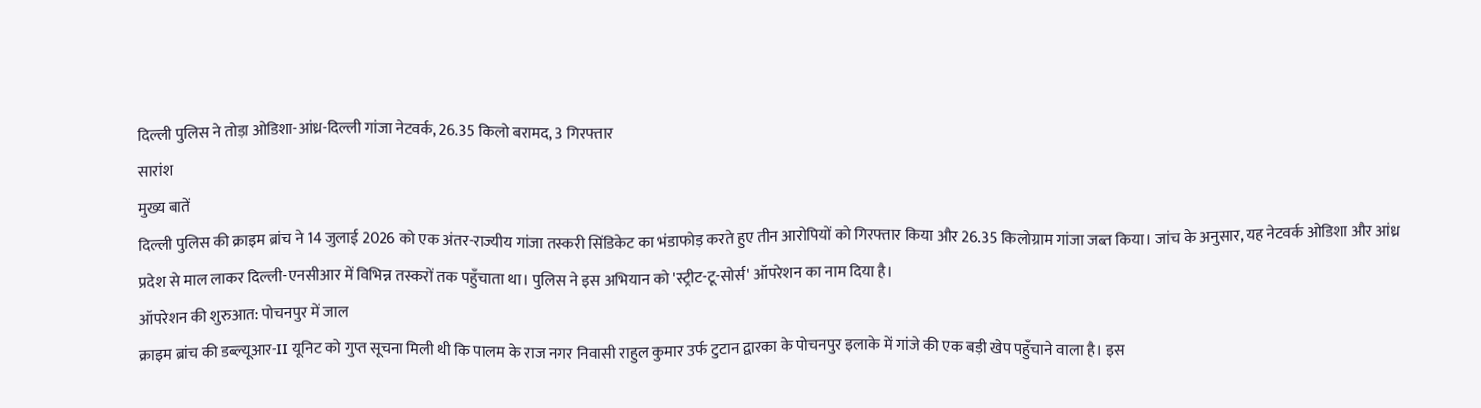दिल्ली पुलिस ने तोड़ा ओडिशा-आंध्र-दिल्ली गांजा नेटवर्क, 26.35 किलो बरामद, 3 गिरफ्तार
सारांश
मुख्य बातें
दिल्ली पुलिस की क्राइम ब्रांच ने 14 जुलाई 2026 को एक अंतर-राज्यीय गांजा तस्करी सिंडिकेट का भंडाफोड़ करते हुए तीन आरोपियों को गिरफ्तार किया और 26.35 किलोग्राम गांजा जब्त किया। जांच के अनुसार, यह नेटवर्क ओडिशा और आंध्र प्रदेश से माल लाकर दिल्ली-एनसीआर में विभिन्न तस्करों तक पहुँचाता था। पुलिस ने इस अभियान को 'स्ट्रीट-टू-सोर्स' ऑपरेशन का नाम दिया है।
ऑपरेशन की शुरुआत: पोचनपुर में जाल
क्राइम ब्रांच की डब्ल्यूआर-II यूनिट को गुप्त सूचना मिली थी कि पालम के राज नगर निवासी राहुल कुमार उर्फ टुटान द्वारका के पोचनपुर इलाके में गांजे की एक बड़ी खेप पहुँचाने वाला है। इस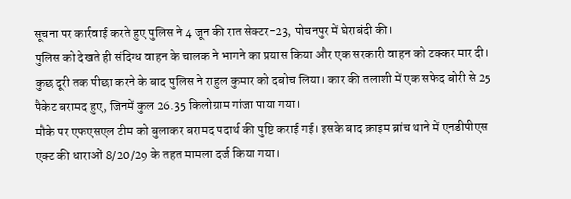सूचना पर कार्रवाई करते हुए पुलिस ने 4 जून की रात सेक्टर-23, पोचनपुर में घेराबंदी की।
पुलिस को देखते ही संदिग्ध वाहन के चालक ने भागने का प्रयास किया और एक सरकारी वाहन को टक्कर मार दी। कुछ दूरी तक पीछा करने के बाद पुलिस ने राहुल कुमार को दबोच लिया। कार की तलाशी में एक सफेद बोरी से 25 पैकेट बरामद हुए, जिनमें कुल 26.35 किलोग्राम गांजा पाया गया।
मौके पर एफएसएल टीम को बुलाकर बरामद पदार्थ की पुष्टि कराई गई। इसके बाद क्राइम ब्रांच थाने में एनडीपीएस एक्ट की धाराओं 8/20/29 के तहत मामला दर्ज किया गया।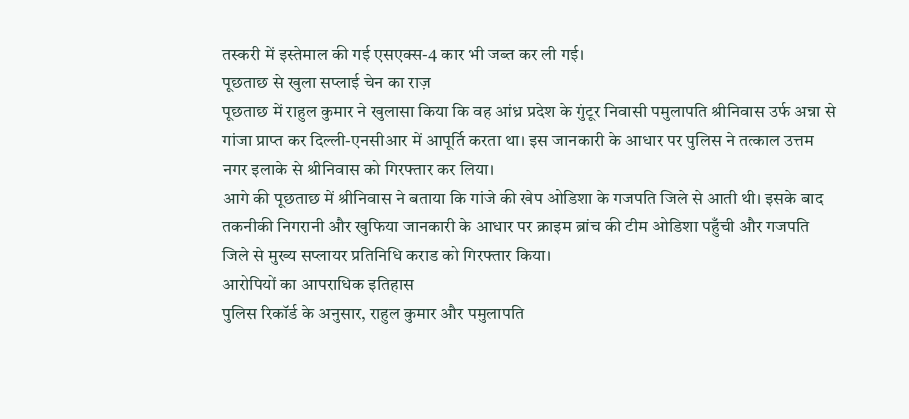तस्करी में इस्तेमाल की गई एसएक्स-4 कार भी जब्त कर ली गई।
पूछताछ से खुला सप्लाई चेन का राज़
पूछताछ में राहुल कुमार ने खुलासा किया कि वह आंध्र प्रदेश के गुंटूर निवासी पमुलापति श्रीनिवास उर्फ अन्ना से गांजा प्राप्त कर दिल्ली-एनसीआर में आपूर्ति करता था। इस जानकारी के आधार पर पुलिस ने तत्काल उत्तम नगर इलाके से श्रीनिवास को गिरफ्तार कर लिया।
आगे की पूछताछ में श्रीनिवास ने बताया कि गांजे की खेप ओडिशा के गजपति जिले से आती थी। इसके बाद तकनीकी निगरानी और खुफिया जानकारी के आधार पर क्राइम ब्रांच की टीम ओडिशा पहुँची और गजपति जिले से मुख्य सप्लायर प्रतिनिधि कराड को गिरफ्तार किया।
आरोपियों का आपराधिक इतिहास
पुलिस रिकॉर्ड के अनुसार, राहुल कुमार और पमुलापति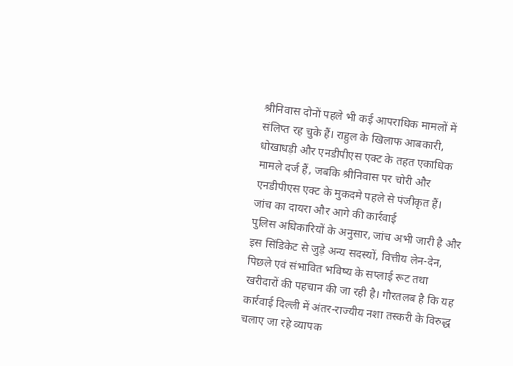श्रीनिवास दोनों पहले भी कई आपराधिक मामलों में संलिप्त रह चुके हैं। राहुल के खिलाफ आबकारी, धोखाधड़ी और एनडीपीएस एक्ट के तहत एकाधिक मामले दर्ज हैं, जबकि श्रीनिवास पर चोरी और एनडीपीएस एक्ट के मुकदमे पहले से पंजीकृत हैं।
जांच का दायरा और आगे की कार्रवाई
पुलिस अधिकारियों के अनुसार, जांच अभी जारी है और इस सिंडिकेट से जुड़े अन्य सदस्यों, वित्तीय लेन-देन, पिछले एवं संभावित भविष्य के सप्लाई रूट तथा खरीदारों की पहचान की जा रही है। गौरतलब है कि यह कार्रवाई दिल्ली में अंतर-राज्यीय नशा तस्करी के विरुद्ध चलाए जा रहे व्यापक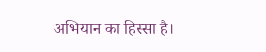अभियान का हिस्सा है।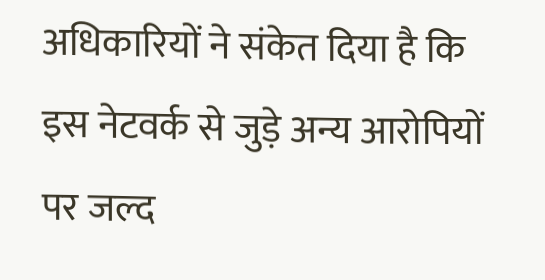अधिकारियों ने संकेत दिया है कि इस नेटवर्क से जुड़े अन्य आरोपियों पर जल्द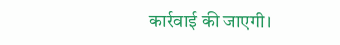कार्रवाई की जाएगी।